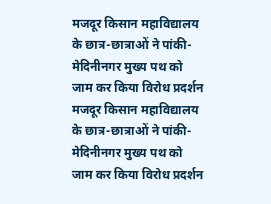मजदूर किसान महाविद्यालय के छात्र-छात्राओं ने पांकी-मेदिनीनगर मुख्य पथ को जाम कर किया विरोध प्रदर्शन
मजदूर किसान महाविद्यालय के छात्र-छात्राओं ने पांकी-मेदिनीनगर मुख्य पथ को जाम कर किया विरोध प्रदर्शन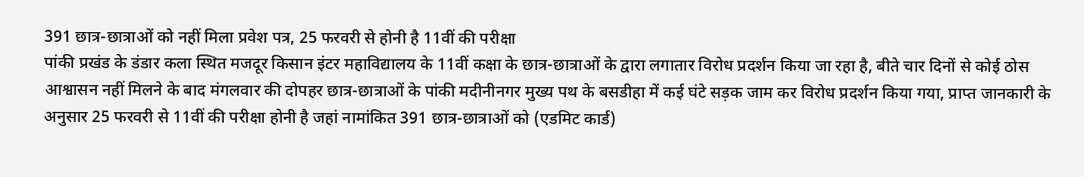391 छात्र-छात्राओं को नहीं मिला प्रवेश पत्र, 25 फरवरी से होनी है 11वीं की परीक्षा
पांकी प्रखंड के डंडार कला स्थित मजदूर किसान इंटर महाविद्यालय के 11वीं कक्षा के छात्र-छात्राओं के द्वारा लगातार विरोध प्रदर्शन किया जा रहा है, बीते चार दिनों से कोई ठोस आश्वासन नहीं मिलने के बाद मंगलवार की दोपहर छात्र-छात्राओं के पांकी मदीनीनगर मुख्य पथ के बसडीहा में कई घंटे सड़क जाम कर विरोध प्रदर्शन किया गया, प्राप्त जानकारी के अनुसार 25 फरवरी से 11वीं की परीक्षा होनी है जहां नामांकित 391 छात्र-छात्राओं को (एडमिट कार्ड)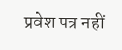प्रवेश पत्र नहीं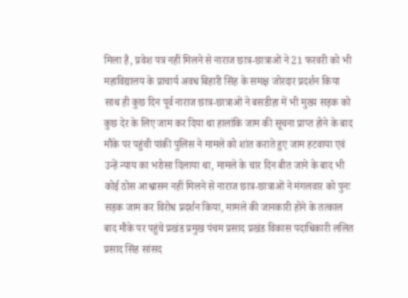मिला है, प्रवेश पत्र नहीं मिलने से नाराज छात्र-छात्राओं ने 21 फरवरी को भी महाविद्यालय के प्राचार्य अवध बिहारी सिंह के समक्ष जोरदार प्रदर्शन किया साथ ही कुछ दिन पूर्व नाराज छात्र-छात्राओं ने बसडीहा में भी मुख्य सड़क को कुछ देर के लिए जाम कर दिया था हालांकि जाम की सूचना प्राप्त होने के बाद मौके पर पहुंची पांकी पुलिस ने मामले को शांत कराते हुए जाम हटवाया एवं उन्हें न्याय का भरोसा दिलाया था, मामले के चार दिन बीत जाने के बाद भी कोई ठोस आश्वासन नहीं मिलने से नाराज छात्र-छात्राओं ने मंगलवार को पुनः सड़क जाम कर विरोध प्रदर्शन किया, मामले की जानकारी होने के तत्काल बाद मौके पर पहुंचे प्रखंड प्रमुख पंचम प्रसाद प्रखंड विकास पदाधिकारी ललित प्रसाद सिंह सांसद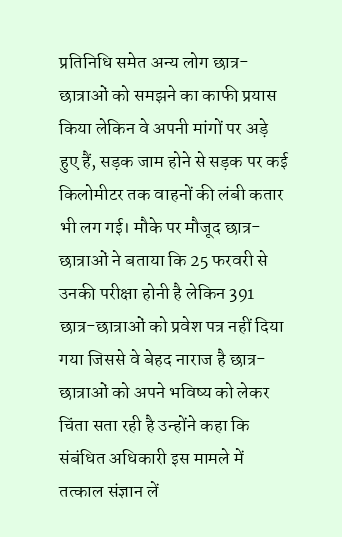प्रतिनिधि समेत अन्य लोग छात्र-छात्राओं को समझने का काफी प्रयास किया लेकिन वे अपनी मांगों पर अड़े हुए हैं, सड़क जाम होने से सड़क पर कई किलोमीटर तक वाहनों की लंबी कतार भी लग गई। मौके पर मौजूद छात्र-छात्राओं ने बताया कि 25 फरवरी से उनकी परीक्षा होनी है लेकिन 391 छात्र-छात्राओं को प्रवेश पत्र नहीं दिया गया जिससे वे बेहद नाराज है छात्र-छात्राओं को अपने भविष्य को लेकर चिंता सता रही है उन्होंने कहा कि संबंधित अधिकारी इस मामले में तत्काल संज्ञान लें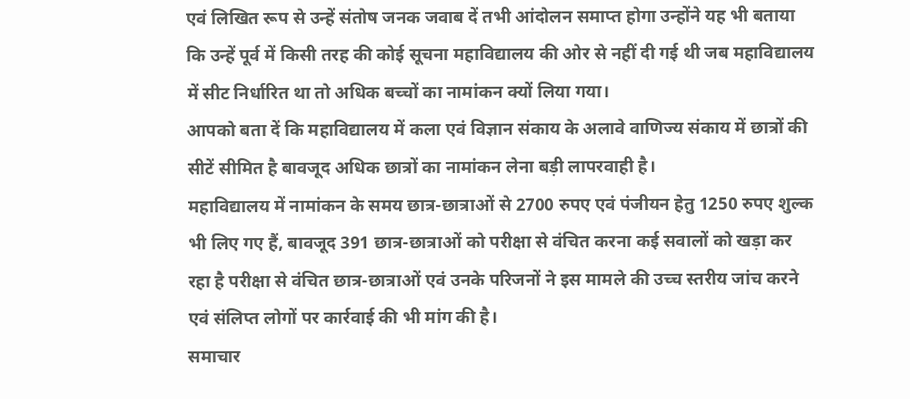एवं लिखित रूप से उन्हें संतोष जनक जवाब दें तभी आंदोलन समाप्त होगा उन्होंने यह भी बताया कि उन्हें पूर्व में किसी तरह की कोई सूचना महाविद्यालय की ओर से नहीं दी गई थी जब महाविद्यालय में सीट निर्धारित था तो अधिक बच्चों का नामांकन क्यों लिया गया।
आपको बता दें कि महाविद्यालय में कला एवं विज्ञान संकाय के अलावे वाणिज्य संकाय में छात्रों की सीटें सीमित है बावजूद अधिक छात्रों का नामांकन लेना बड़ी लापरवाही है।
महाविद्यालय में नामांकन के समय छात्र-छात्राओं से 2700 रुपए एवं पंजीयन हेतु 1250 रुपए शुल्क भी लिए गए हैं, बावजूद 391 छात्र-छात्राओं को परीक्षा से वंचित करना कई सवालों को खड़ा कर रहा है परीक्षा से वंचित छात्र-छात्राओं एवं उनके परिजनों ने इस मामले की उच्च स्तरीय जांच करने एवं संलिप्त लोगों पर कार्रवाई की भी मांग की है।
समाचार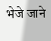भेजे जाने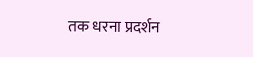तक धरना प्रदर्शन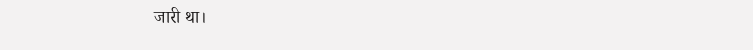जारी था।